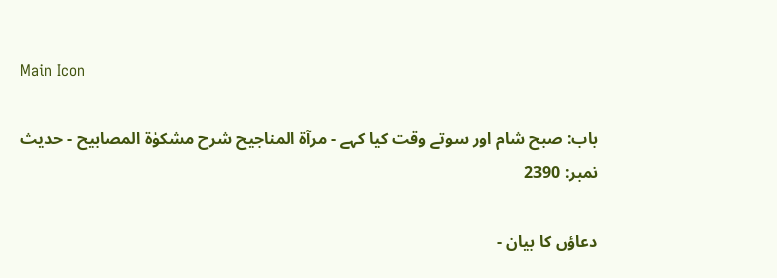Main Icon

باب: صبح شام اور سوتے وقت کیا کہے - مرآۃ المناجیح شرح مشکوٰۃ المصابیح - حدیث نمبر: 2390

دعاؤں کا بیان -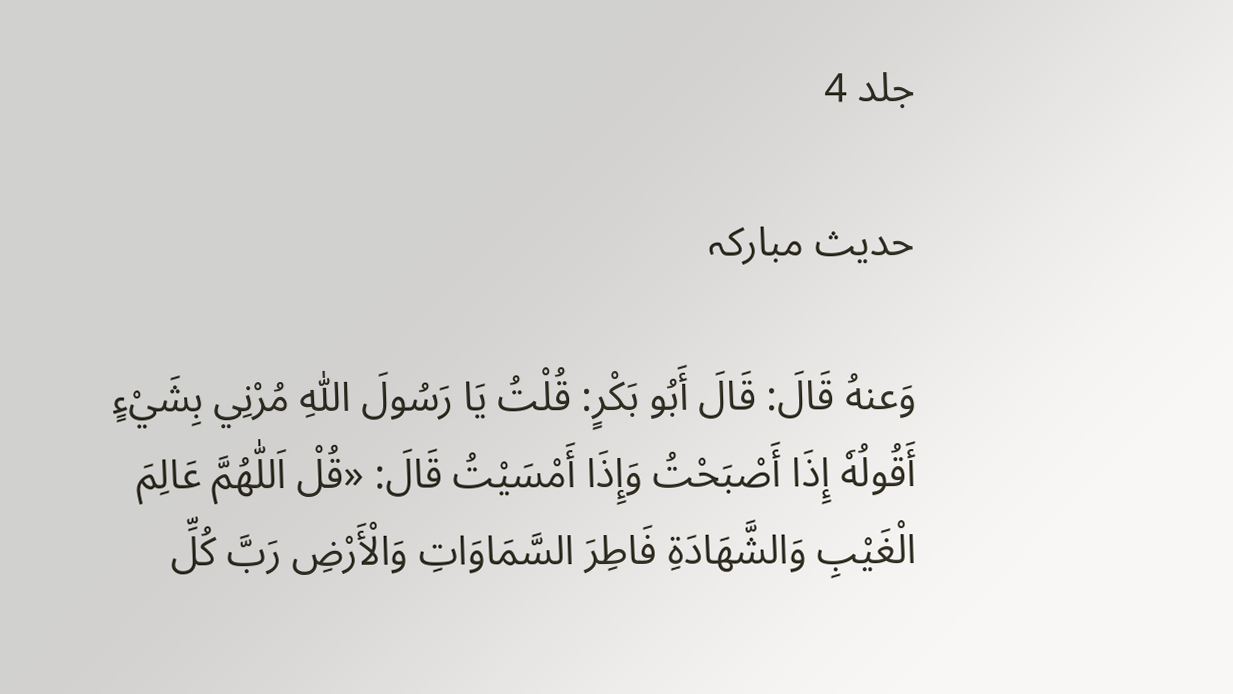جلد 4

حدیث مبارکہ

وَعنهُ قَالَ: قَالَ أَبُو بَكْرٍ: قُلْتُ يَا رَسُولَ اللّٰهِ مُرْنِي بِشَيْءٍ أَقُولُهٗ إِذَا أَصْبَحْتُ وَإِذَا أَمْسَيْتُ قَالَ: «قُلْ اَللّٰهُمَّ عَالِمَ الْغَيْبِ وَالشَّهَادَةِ فَاطِرَ السَّمَاوَاتِ وَالْأَرْضِ رَبَّ كُلِّ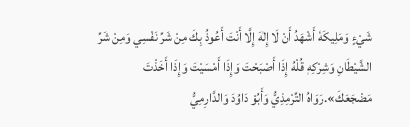شَيْءٍ وَمَلِيكَهٗ أَشْهَدُ أَنْ لَا إِلٰهَ إِلَّا أَنْتَ أَعُوذُ بِكَ مِنْ شَرِّ نَفْسِي وَمِنْ شَرِّ الشَّيْطَانِ وَشِرْكِهٖ قُلْهُ إِذَا أَصْبَحْتَ وَإِذَا أَمْسَيْتَ وَإِذَا أَخَذْتَ مَضْجَعَكَ».رَوَاهُ التِّرْمِذِيُّ وَأَبُوْ دَاوُدَ وَالدَّارِمِيُّ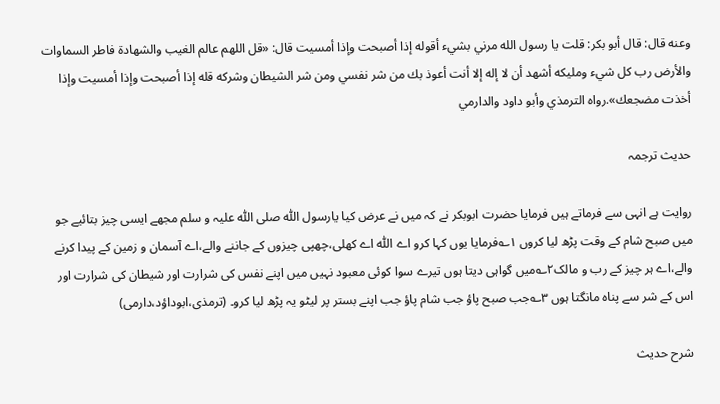وعنه قال: قال أبو بكر: قلت يا رسول الله مرني بشيء أقوله إذا أصبحت وإذا أمسيت قال: «قل اللهم عالم الغيب والشهادة فاطر السماوات والأرض رب كل شيء ومليكه أشهد أن لا إله إلا أنت أعوذ بك من شر نفسي ومن شر الشيطان وشركه قله إذا أصبحت وإذا أمسيت وإذا أخذت مضجعك».رواه الترمذي وأبو داود والدارمي

حدیث ترجمہ

روایت ہے انہی سے فرماتے ہیں فرمایا حضرت ابوبکر نے کہ میں نے عرض کیا یارسول اللّٰه صلی اللّٰہ علیہ و سلم مجھے ایسی چیز بتائیے جو میں صبح شام کے وقت پڑھ لیا کروں ۱؎فرمایا یوں کہا کرو اے اللّٰه اے کھلی،چھپی چیزوں کے جاننے والے،اے آسمان و زمین کے پیدا کرنے والے،اے ہر چیز کے رب و مالک۲؎میں گواہی دیتا ہوں تیرے سوا کوئی معبود نہیں میں اپنے نفس کی شرارت اور شیطان کی شرارت اور اس کے شر سے پناہ مانگتا ہوں ۳؎جب صبح پاؤ جب شام پاؤ جب اپنے بستر پر لیٹو یہ پڑھ لیا کرو۔ (ترمذی،ابوداؤد،دارمی)

شرح حدیث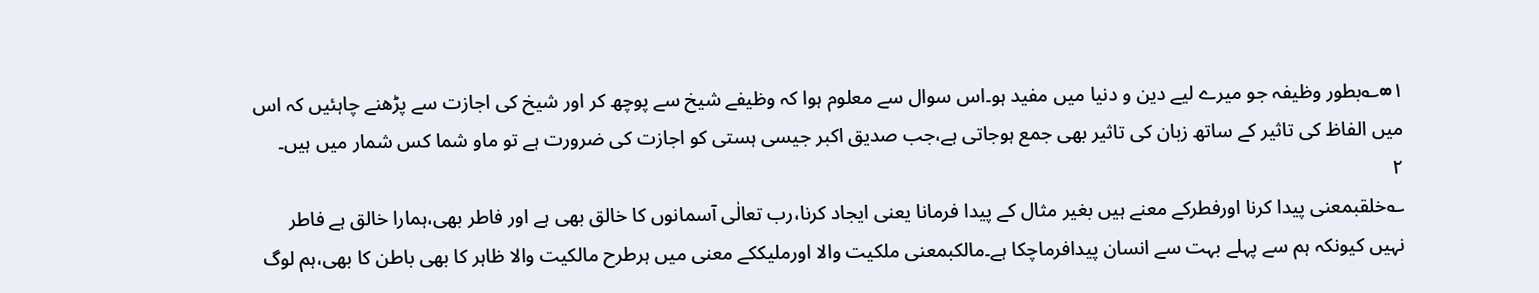۱∞؎بطور وظیفہ جو میرے لیے دین و دنیا میں مفید ہو۔اس سوال سے معلوم ہوا کہ وظیفے شیخ سے پوچھ کر اور شیخ کی اجازت سے پڑھنے چاہئیں کہ اس میں الفاظ کی تاثیر کے ساتھ زبان کی تاثیر بھی جمع ہوجاتی ہے،جب صدیق اکبر جیسی ہستی کو اجازت کی ضرورت ہے تو ماو شما کس شمار میں ہیں۔
۲
؎خلقبمعنی پیدا کرنا اورفطرکے معنے ہیں بغیر مثال کے پیدا فرمانا یعنی ایجاد کرنا،رب تعالٰی آسمانوں کا خالق بھی ہے اور فاطر بھی،ہمارا خالق ہے فاطر نہیں کیونکہ ہم سے پہلے بہت سے انسان پیدافرماچکا ہے۔مالكبمعنی ملکیت والا اورملیكکے معنی میں ہرطرح مالکیت والا ظاہر کا بھی باطن کا بھی،ہم لوگ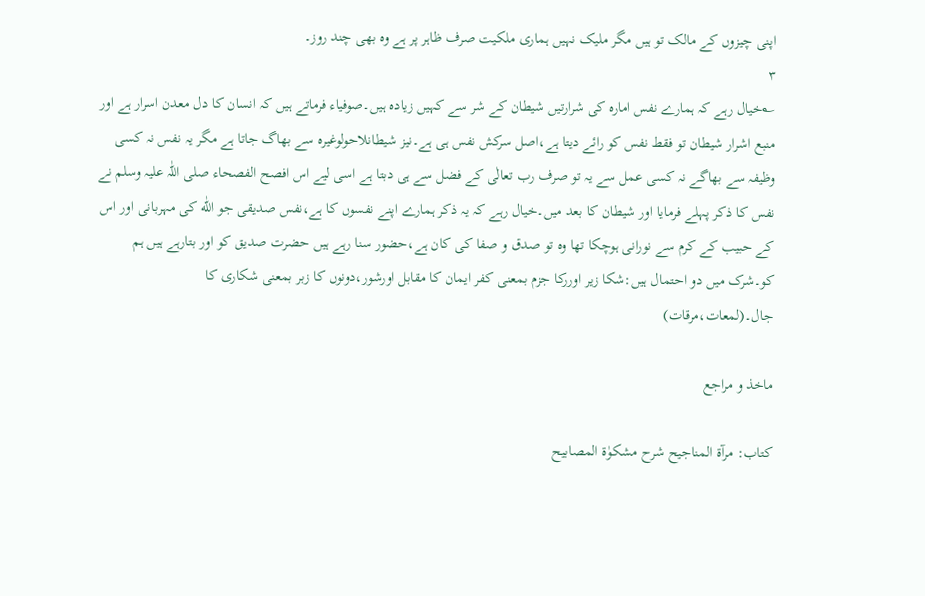اپنی چیزوں کے مالک تو ہیں مگر ملیک نہیں ہماری ملکیت صرف ظاہر پر ہے وہ بھی چند روز۔
۳
؎خیال رہے کہ ہمارے نفس امارہ کی شرارتیں شیطان کے شر سے کہیں زیادہ ہیں۔صوفیاء فرماتے ہیں کہ انسان کا دل معدن اسرار ہے اور منبع اشرار شیطان تو فقط نفس کو رائے دیتا ہے،اصل سرکش نفس ہی ہے۔نیز شیطانلاحولوغیرہ سے بھاگ جاتا ہے مگر یہ نفس نہ کسی وظیفہ سے بھاگے نہ کسی عمل سے یہ تو صرف رب تعالٰی کے فضل سے ہی دبتا ہے اسی لیے اس افصح الفصحاء صلی اللّٰہ علیہ وسلم نے نفس کا ذکر پہلے فرمایا اور شیطان کا بعد میں۔خیال رہے کہ یہ ذکر ہمارے اپنے نفسوں کا ہے،نفس صدیقی جو اللّٰه کی مہربانی اور اس کے حبیب کے کرم سے نورانی ہوچکا تھا وہ تو صدق و صفا کی کان ہے،حضور سنا رہے ہیں حضرت صدیق کو اور بتارہے ہیں ہم کو۔شرک میں دو احتمال ہیں:شکا زیر اوررکا جزم بمعنی کفر ایمان کا مقابل اورشور،دونوں کا زبر بمعنی شکاری کا جال۔(لمعات،مرقات)

ماخذ و مراجع

کتاب: مرآۃ المناجیح شرح مشکوٰۃ المصابیح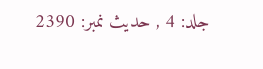جلد: 4 , حدیث نمبر: 2390